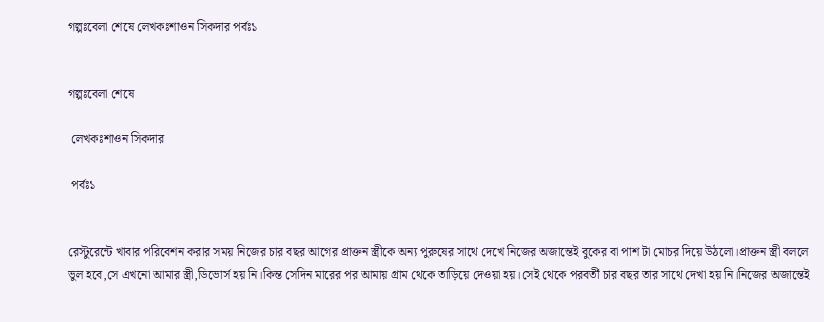গল্পঃবেলা শেষে লেখকঃশাওন সিকদার পর্বঃ১


গল্পঃবেলা শেষে

 লেখকঃশাওন সিকদার

 পর্বঃ১


রেস্টুরেন্টে খাবার পরিবেশন করার সময় নিজের চার বছর আগের প্রাক্তন স্ত্রীকে অন্য পুরুষের সাথে দেখে নিজের অজান্তেই বুকের বা পাশ টা মোচর দিয়ে উঠলো।প্রাক্তন স্ত্রী বললে ভুল হবে,সে এখনো আমার স্ত্রী,ডিভোর্স হয় নি।কিন্ত সেদিন মারের পর আমায় গ্রাম থেকে তাড়িয়ে দেওয়া হয়।সেই থেকে পরবর্তী চার বছর তার সাথে দেখা হয় নি।নিজের অজান্তেই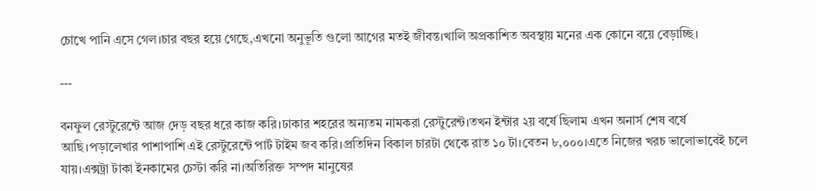চোখে পানি এসে গেল।চার বছর হয়ে গেছে,এখনো অনুভূতি গুলো আগের মতই জীবন্ত।খালি অপ্রকাশিত অবস্থায় মনের এক কোনে বয়ে বেড়াচ্ছি।

---

বনফুল রেস্টুরেন্টে আজ দেড় বছর ধরে কাজ করি।ঢাকার শহরের অন্যতম নামকরা রেস্টুরেন্ট।তখন ইন্টার ২য় বর্ষে ছিলাম এখন অনার্স শেষ বর্ষে আছি।পড়ালেখার পাশাপাশি এই রেস্টুরেন্টে পার্ট টাইম জব করি।প্রতিদিন বিকাল চারটা থেকে রাত ১০ টা।বেতন ৮,০০০।এতে নিজের খরচ ভালোভাবেই চলে যায়।এক্সট্রা টাকা ইনকামের চেস্টা করি না।অতিরিক্ত সম্পদ মানুষের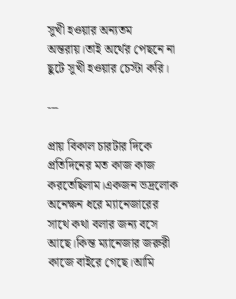সুখী হওয়ার অন্যতম অন্তরায়।তাই অর্থের পেছনে না ছুটে সুখী হওয়ার চেস্টা করি।

---

প্রায় বিকাল চারটার দিকে প্রতিদিনের মত কাজ কাজ করতেছিলাম।একজন ভদ্রলোক অনেক্ষন ধরে ম্যানেজারের সাথে কথা বলার জন্য বসে আছে।কিন্ত ম্যানেজার জরুরী কাজে বাইরে গেছে।আমি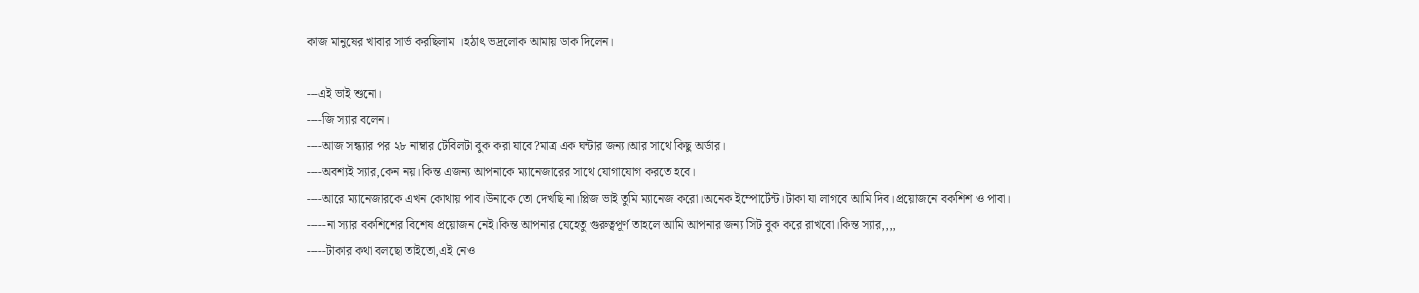কাজ মানুষের খাবার সার্ভ করছিলাম ।হঠাৎ ভদ্রলোক আমায় ডাক দিলেন।

---এই ভাই শুনো।
----জি স্যার বলেন।
----আজ সন্ধ্যার পর ২৮ নাম্বার টেবিলটা বুক করা যাবে?মাত্র এক ঘন্টার জন্য।আর সাথে কিছু অর্ডার।
----অবশ্যই স্যার,কেন নয়।কিন্ত এজন্য আপনাকে ম্যানেজারের সাথে যোগাযোগ করতে হবে।
----আরে ম্যানেজারকে এখন কোথায় পাব।উনাকে তো দেখছি না।প্লিজ ভাই তুমি ম্যানেজ করো।অনেক ইম্পোর্টেন্ট।টাকা যা লাগবে আমি দিব।প্রয়োজনে বকশিশ ও পাবা।
-----না স্যার বকশিশের বিশেষ প্রয়োজন নেই।কিন্ত আপনার যেহেতু গুরুত্বপূর্ণ তাহলে আমি আপনার জন্য সিট বুক করে রাখবো।কিন্ত স্যার,,,,
-----টাকার কথা বলছো তাইতো,এই নেও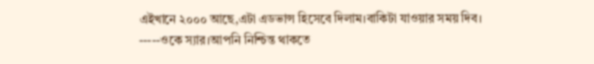এইখানে ২০০০ আছে,এটা এডভান্স হিসেবে দিলাম।বাকিটা যাওয়ার সময় দিব।
-----ওকে স্যার।আপনি নিশ্চিন্ত থাকতে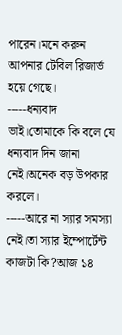পারেন।মনে করুন আপনার টেবিল রিজার্ভ  হয়ে গেছে।
-----ধন্যবাদ ভাই।তোমাকে কি বলে যে ধন্যবাদ দিন জানা নেই।অনেক বড় উপকার করলে।
-----আরে না স্যার সমস্যা নেই।তা স্যার ইম্পোর্টেন্ট কাজটা কি?আজ ১৪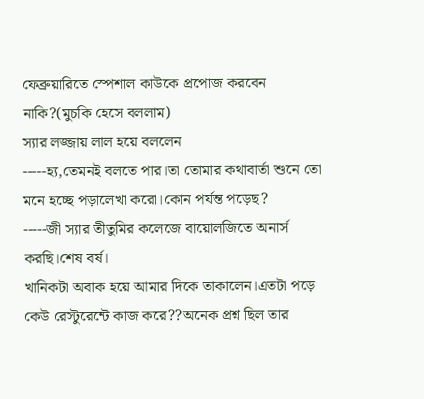ফেব্রুয়ারিতে স্পেশাল কাউকে প্রপোজ করবেন নাকি?(মুচকি হেসে বললাম)
স্যার লজ্জায় লাল হয়ে বললেন
-----হ্য,তেমনই বলতে পার।তা তোমার কথাবার্তা শুনে তো মনে হচ্ছে পড়ালেখা করো।কোন পর্যন্ত পড়েছ?
-----জী স্যার তীতুমির কলেজে বায়োলজিতে অনার্স করছি।শেষ বর্ষ।
খানিকটা অবাক হয়ে আমার দিকে তাকালেন।এতটা পড়ে কেউ রেস্টুরেন্টে কাজ করে??অনেক প্রশ্ন ছিল তার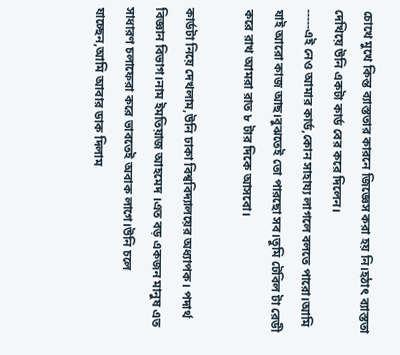চোখে মুখে কিন্ত ব্যাস্ততার কারনে জিজ্ঞেস করা হয় নি।হঠাৎ ব্যাস্ততা দেখিয়ে উনি একটা কার্ড বের করে দিলেন।
-----এই নেও আমার কার্ড,কোন সাহায্য লাগলে বলতে পারো।আমি যাই আরো কাজ আছ।বুঝতেই তো পারছো সব।তুমি টেবিল টা রেডী করে রাখ আমরা রাত ৮ টার দিকে আসবো।

কার্ডটা নিয়ে দেখলাম,উনি ঢাকা বিশ্ববিদ্যালয়ের অধ্যাপক। পদার্থ বিজ্ঞান বিভাগ।নাম ইমতিয়াজ আহমেদ ।এত বড় একজন মানুষ এত সাধারণ চলাফেরা করে ভাবতেই অবাক লাগে।উনি চলে যাচ্ছেন,আমি আবার ডাক দিলাম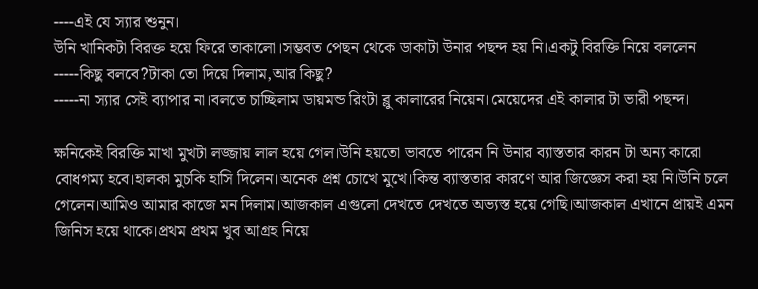----এই যে স্যার শুনুন।
উনি খানিকটা বিরক্ত হয়ে ফিরে তাকালো।সম্ভবত পেছন থেকে ডাকাটা উনার পছন্দ হয় নি।একটু বিরক্তি নিয়ে বললেন
-----কিছু বলবে?টাকা তো দিয়ে দিলাম,আর কিছু?
-----না স্যার সেই ব্যাপার না।বলতে চাচ্ছিলাম ডায়মন্ড রিংটা ব্লু কালারের নিয়েন।মেয়েদের এই কালার টা ভারী পছন্দ।

ক্ষনিকেই বিরক্তি মাখা মুখটা লজ্জায় লাল হয়ে গেল।উনি হয়তো ভাবতে পারেন নি উনার ব্যাস্ততার কারন টা অন্য কারো বোধগম্য হবে।হালকা মুচকি হাসি দিলেন।অনেক প্রশ্ন চোখে মুখে।কিন্ত ব্যাস্ততার কারণে আর জিজ্ঞেস করা হয় নি।উনি চলে গেলেন।আমিও আমার কাজে মন দিলাম।আজকাল এগুলো দেখতে দেখতে অভ্যস্ত হয়ে গেছি।আজকাল এখানে প্রায়ই এমন জিনিস হয়ে থাকে।প্রথম প্রথম খুব আগ্রহ নিয়ে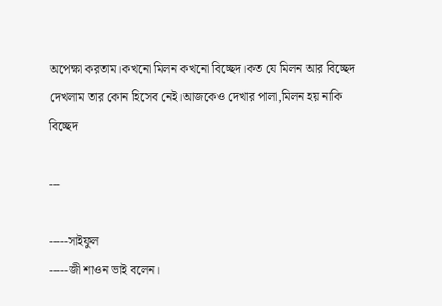অপেক্ষা করতাম।কখনো মিলন কখনো বিচ্ছেদ।কত যে মিলন আর বিচ্ছেদ দেখলাম তার কোন হিসেব নেই।আজকেও দেখার পালা,মিলন হয় নাকি বিচ্ছেদ

---

-----সাইফুল
-----জী শাওন ভাই বলেন।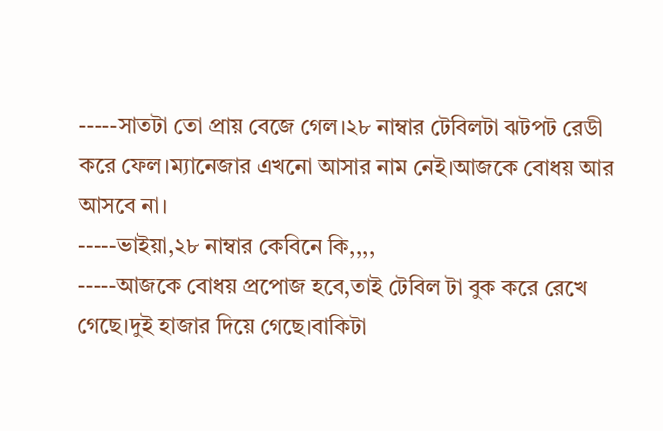-----সাতটা তো প্রায় বেজে গেল।২৮ নাম্বার টেবিলটা ঝটপট রেডী করে ফেল।ম্যানেজার এখনো আসার নাম নেই।আজকে বোধয় আর আসবে না।
-----ভাইয়া,২৮ নাম্বার কেবিনে কি,,,,
-----আজকে বোধয় প্রপোজ হবে,তাই টেবিল টা বুক করে রেখে গেছে।দুই হাজার দিয়ে গেছে।বাকিটা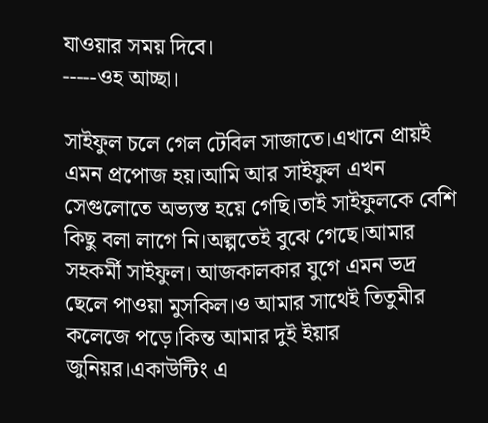যাওয়ার সময় দিবে।
-----ওহ আচ্ছা।

সাইফুল চলে গেল টেবিল সাজাতে।এখানে প্রায়ই এমন প্রপোজ হয়।আমি আর সাইফুল এখন সেগুলোতে অভ্যস্ত হয়ে গেছি।তাই সাইফুলকে বেশি কিছু বলা লাগে নি।অল্পতেই বুঝে গেছে।আমার সহকর্মী সাইফুল। আজকালকার যুগে এমন ভদ্র ছেলে পাওয়া মুসকিল।ও আমার সাথেই তিতুমীর কলেজে পড়ে।কিন্ত আমার দুই ইয়ার জুনিয়র।একাউন্টিং এ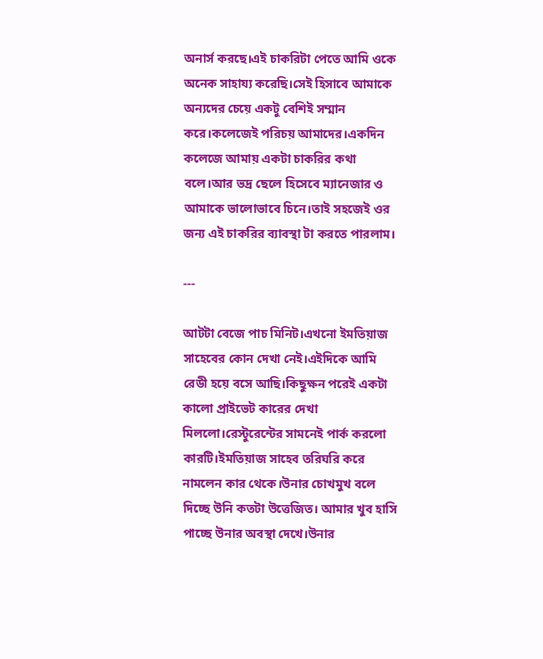অনার্স করছে।এই চাকরিটা পেতে আমি ওকে অনেক সাহায্য করেছি।সেই হিসাবে আমাকে অন্যদের চেয়ে একটু বেশিই সম্মান করে।কলেজেই পরিচয় আমাদের।একদিন কলেজে আমায় একটা চাকরির কথা বলে।আর ভদ্র ছেলে হিসেবে ম্যানেজার ও আমাকে ভালোভাবে চিনে।তাই সহজেই ওর জন্য এই চাকরির ব্যাবস্থা টা করতে পারলাম।

---

আটটা বেজে পাচ মিনিট।এখনো ইমতিয়াজ সাহেবের কোন দেখা নেই।এইদিকে আমি রেডী হয়ে বসে আছি।কিছুক্ষন পরেই একটা কালো প্রাইভেট কারের দেখা মিললো।রেস্টুরেন্টের সামনেই পার্ক করলো কারটি।ইমতিয়াজ সাহেব তরিঘরি করে নামলেন কার থেকে।উনার চোখমুখ বলে দিচ্ছে উনি কতটা উত্তেজিত। আমার খুব হাসি পাচ্ছে উনার অবস্থা দেখে।উনার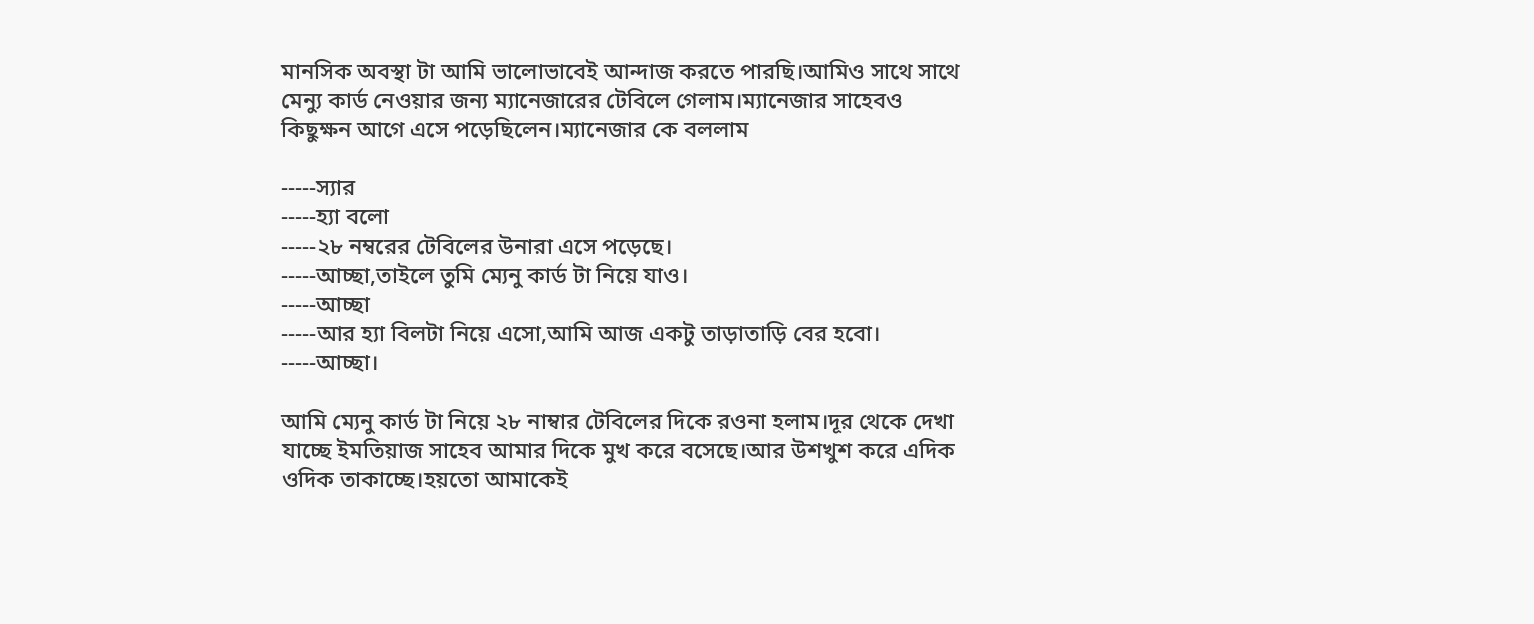মানসিক অবস্থা টা আমি ভালোভাবেই আন্দাজ করতে পারছি।আমিও সাথে সাথে মেন্যু কার্ড নেওয়ার জন্য ম্যানেজারের টেবিলে গেলাম।ম্যানেজার সাহেবও কিছুক্ষন আগে এসে পড়েছিলেন।ম্যানেজার কে বললাম

-----স্যার
-----হ্যা বলো
-----২৮ নম্বরের টেবিলের উনারা এসে পড়েছে।
-----আচ্ছা,তাইলে তুমি ম্যেনু কার্ড টা নিয়ে যাও।
-----আচ্ছা
-----আর হ্যা বিলটা নিয়ে এসো,আমি আজ একটু তাড়াতাড়ি বের হবো।
-----আচ্ছা।

আমি ম্যেনু কার্ড টা নিয়ে ২৮ নাম্বার টেবিলের দিকে রওনা হলাম।দূর থেকে দেখা যাচ্ছে ইমতিয়াজ সাহেব আমার দিকে মুখ করে বসেছে।আর উশখুশ করে এদিক ওদিক তাকাচ্ছে।হয়তো আমাকেই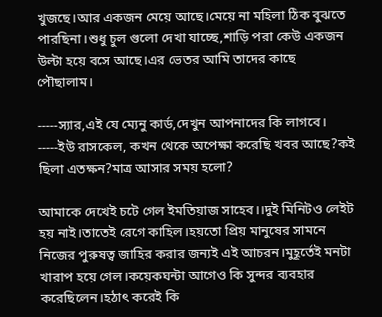খুজছে।আর একজন মেয়ে আছে।মেয়ে না মহিলা ঠিক বুঝতে পারছিনা।শুধু চুল গুলো দেখা যাচ্ছে,শাড়ি পরা কেউ একজন উল্টা হয়ে বসে আছে।এর ভেতর আমি তাদের কাছে পৌছালাম।

-----স্যার,এই যে ম্যেনু কার্ড,দেখুন আপনাদের কি লাগবে।
-----ইউ রাসকেল, কখন থেকে অপেক্ষা করেছি খবর আছে?কই ছিলা এতক্ষন?মাত্র আসার সময় হলো?

আমাকে দেখেই চটে গেল ইমতিয়াজ সাহেব।।দুই মিনিটও লেইট হয় নাই।তাতেই রেগে কাহিল।হয়তো প্রিয় মানুষের সামনে নিজের পুরুষত্ব জাহির করার জন্যই এই আচরন।মুহূর্তেই মনটা খারাপ হয়ে গেল।কয়েকঘন্টা আগেও কি সুন্দর ব্যবহার করেছিলেন।হঠাৎ করেই কি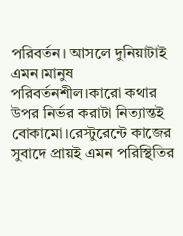পরিবর্তন। আসলে দুনিয়াটাই এমন।মানুষ পরিবর্তনশীল।কারো কথার উপর নির্ভর করাটা নিত্যান্তই বোকামো।রেস্টুরেন্টে কাজের সুবাদে প্রায়ই এমন পরিস্থিতির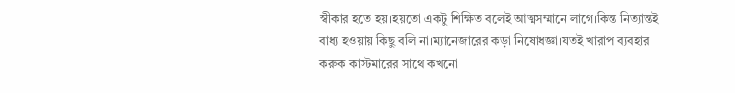স্বীকার হতে হয়।হয়তো একটু শিক্ষিত বলেই আত্মসম্মানে লাগে।কিন্ত নিত্যান্তই বাধ্য হওয়ায় কিছু বলি না।ম্যানেজারের কড়া নিষোধজ্ঞা।যতই খারাপ ব্যবহার করুক কাস্টমারের সাথে কখনো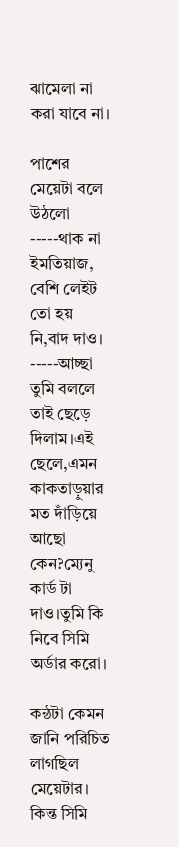ঝামেলা না করা যাবে না।

পাশের মেয়েটা বলে উঠলো
-----থাক না ইমতিয়াজ, বেশি লেইট তো হয় নি,বাদ দাও।
-----আচ্ছা তুমি বললে তাই ছেড়ে দিলাম।এই ছেলে,এমন কাকতাড়ুয়ার মত দাঁড়িয়ে আছো কেন?ম্যেনু কার্ড টা দাও।তুমি কি নিবে সিমি অর্ডার করো।

কন্ঠটা কেমন জানি পরিচিত লাগছিল মেয়েটার। কিন্ত সিমি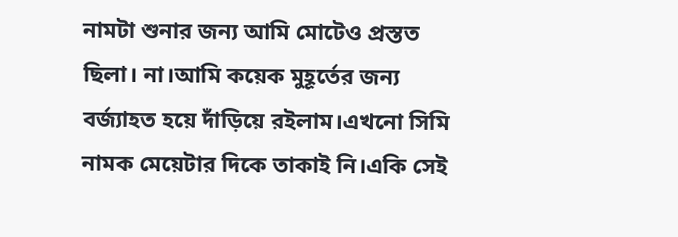নামটা শুনার জন্য আমি মোটেও প্রস্তত ছিলা। না।আমি কয়েক মুহূর্তের জন্য বর্জ্যাহত হয়ে দাঁড়িয়ে রইলাম।এখনো সিমি নামক মেয়েটার দিকে তাকাই নি।একি সেই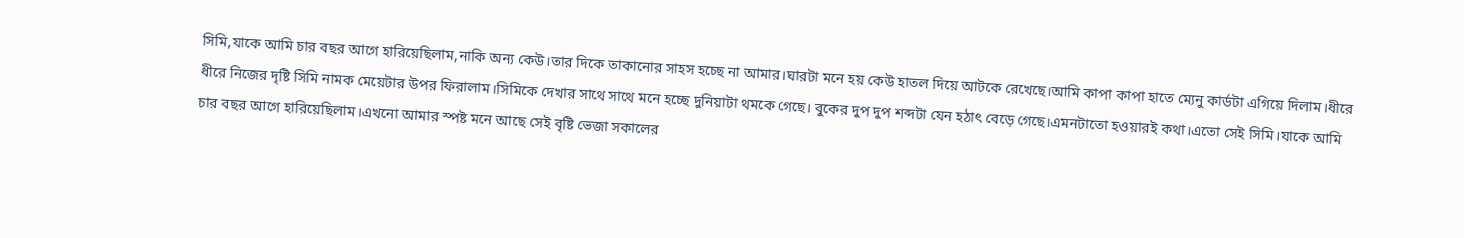সিমি,যাকে আমি চার বছর আগে হারিয়েছিলাম,নাকি অন্য কেউ।তার দিকে তাকানোর সাহস হচ্ছে না আমার।ঘারটা মনে হয় কেউ হাতল দিয়ে আটকে রেখেছে।আমি কাপা কাপা হাতে ম্যেনু কার্ডটা এগিয়ে দিলাম।ধীরে ধীরে নিজের দৃষ্টি সিমি নামক মেয়েটার উপর ফিরালাম।সিমিকে দেখার সাথে সাথে মনে হচ্ছে দুনিয়াটা থমকে গেছে। বুকের দুপ দুপ শব্দটা যেন হঠাৎ বেড়ে গেছে।এমনটাতো হওয়ারই কথা।এতো সেই সিমি।যাকে আমি চার বছর আগে হারিয়েছিলাম।এখনো আমার স্পষ্ট মনে আছে সেই বৃষ্টি ভেজা সকালের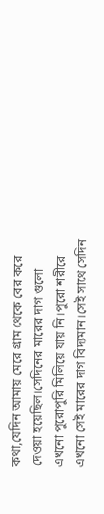কথা,যেদিন আমায় মেরে গ্রাম থেকে বের করে দেওয়া হয়েছিল।সেদিনের মারের দাগ গুলো এখনো পুরোপুরি মিলিয়ে যায় নি।পুরো শরীরে এখনো সেই মারের দাগ বিদ্যমান।সেই সাথে সেদিন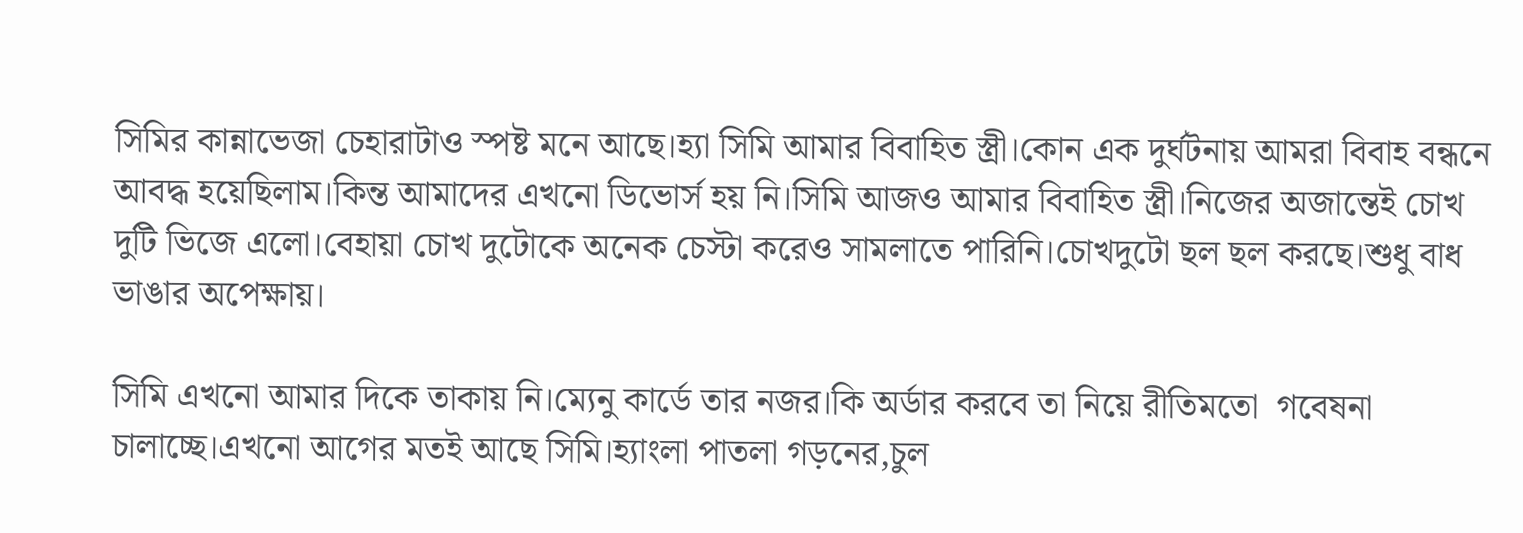সিমির কান্নাভেজা চেহারাটাও স্পষ্ট মনে আছে।হ্যা সিমি আমার বিবাহিত স্ত্রী।কোন এক দুর্ঘটনায় আমরা বিবাহ বন্ধনে আবদ্ধ হয়েছিলাম।কিন্ত আমাদের এখনো ডিভোর্স হয় নি।সিমি আজও আমার বিবাহিত স্ত্রী।নিজের অজান্তেই চোখ দুটি ভিজে এলো।বেহায়া চোখ দুটোকে অনেক চেস্টা করেও সামলাতে পারিনি।চোখদুটো ছল ছল করছে।শুধু বাধ ভাঙার অপেক্ষায়।

সিমি এখনো আমার দিকে তাকায় নি।ম্যেনু কার্ডে তার নজর।কি অর্ডার করবে তা নিয়ে রীতিমতো  গবেষনা চালাচ্ছে।এখনো আগের মতই আছে সিমি।হ্যাংলা পাতলা গড়নের,চুল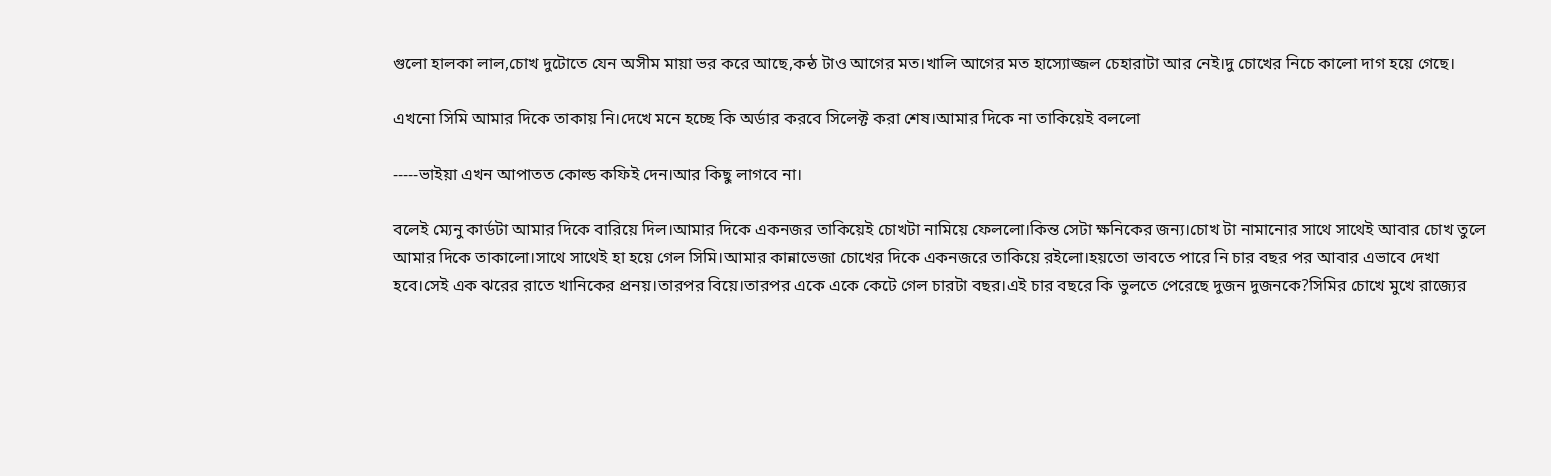গুলো হালকা লাল,চোখ দুটোতে যেন অসীম মায়া ভর করে আছে,কন্ঠ টাও আগের মত।খালি আগের মত হাস্যোজ্জল চেহারাটা আর নেই।দু চোখের নিচে কালো দাগ হয়ে গেছে।

এখনো সিমি আমার দিকে তাকায় নি।দেখে মনে হচ্ছে কি অর্ডার করবে সিলেক্ট করা শেষ।আমার দিকে না তাকিয়েই বললো

-----ভাইয়া এখন আপাতত কোল্ড কফিই দেন।আর কিছু লাগবে না।

বলেই ম্যেনু কার্ডটা আমার দিকে বারিয়ে দিল।আমার দিকে একনজর তাকিয়েই চোখটা নামিয়ে ফেললো।কিন্ত সেটা ক্ষনিকের জন্য।চোখ টা নামানোর সাথে সাথেই আবার চোখ তুলে আমার দিকে তাকালো।সাথে সাথেই হা হয়ে গেল সিমি।আমার কান্নাভেজা চোখের দিকে একনজরে তাকিয়ে রইলো।হয়তো ভাবতে পারে নি চার বছর পর আবার এভাবে দেখা হবে।সেই এক ঝরের রাতে খানিকের প্রনয়।তারপর বিয়ে।তারপর একে একে কেটে গেল চারটা বছর।এই চার বছরে কি ভুলতে পেরেছে দুজন দুজনকে?সিমির চোখে মুখে রাজ্যের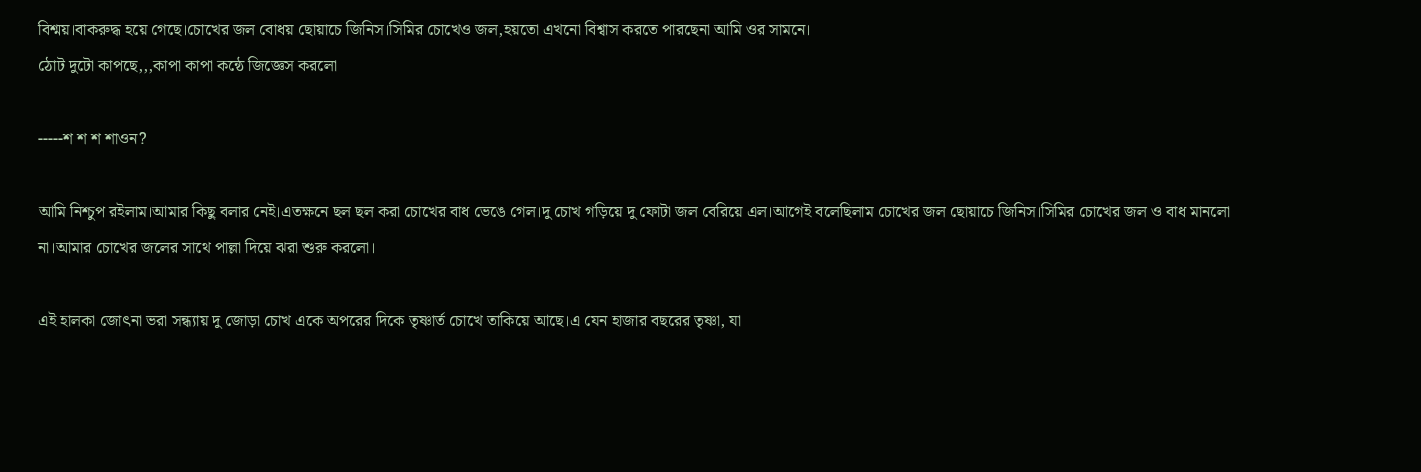বিশ্ময়।বাকরুদ্ধ হয়ে গেছে।চোখের জল বোধয় ছোয়াচে জিনিস।সিমির চোখেও জল,হয়তো এখনো বিশ্বাস করতে পারছেনা আমি ওর সামনে।
ঠোট দুটো কাপছে,,,কাপা কাপা কন্ঠে জিজ্ঞেস করলো

-----শ শ শ শাওন?

আমি নিশ্চুপ রইলাম।আমার কিছু বলার নেই।এতক্ষনে ছল ছল করা চোখের বাধ ভেঙে গেল।দু চোখ গড়িয়ে দু ফোটা জল বেরিয়ে এল।আগেই বলেছিলাম চোখের জল ছোয়াচে জিনিস।সিমির চোখের জল ও বাধ মানলো না।আমার চোখের জলের সাথে পাল্লা দিয়ে ঝরা শুরু করলো।

এই হালকা জোৎনা ভরা সন্ধ্যায় দু জোড়া চোখ একে অপরের দিকে তৃষ্ণার্ত চোখে তাকিয়ে আছে।এ যেন হাজার বছরের তৃষ্ণা, যা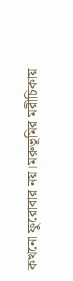কখনো ফুরোবার নয়।মরুভূমির মরীচিকায়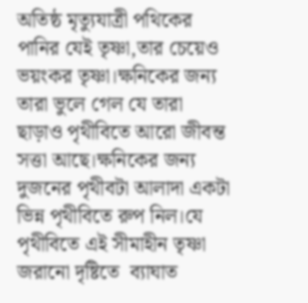অতিষ্ঠ মৃত্যুযাত্রী পথিকের পানির যেই তৃষ্ণা,তার চেয়েও ভয়ংকর তৃষ্ণা।ক্ষনিকের জন্য তারা ভুলে গেল যে তারা ছাড়াও পৃথীবিতে আরো জীবন্ত সত্তা আছে।ক্ষনিকের জন্য দুজনের পৃথীবটা আলাদা একটা ভিন্ন পৃথীবিতে রুপ নিল।যে পৃথীবিতে এই সীমাহীন তৃষ্ণা জরানো দৃষ্টিতে  ব্যাঘাত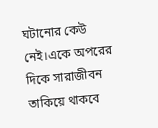ঘটানোর কেউ নেই।একে অপরের দিকে সারাজীবন তাকিয়ে থাকবে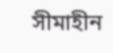সীমাহীন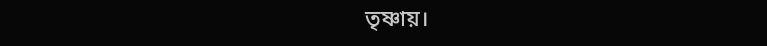তৃষ্ণায়।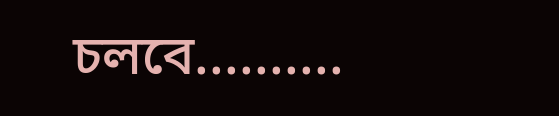চলবে..........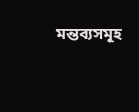মন্তব্যসমূহ